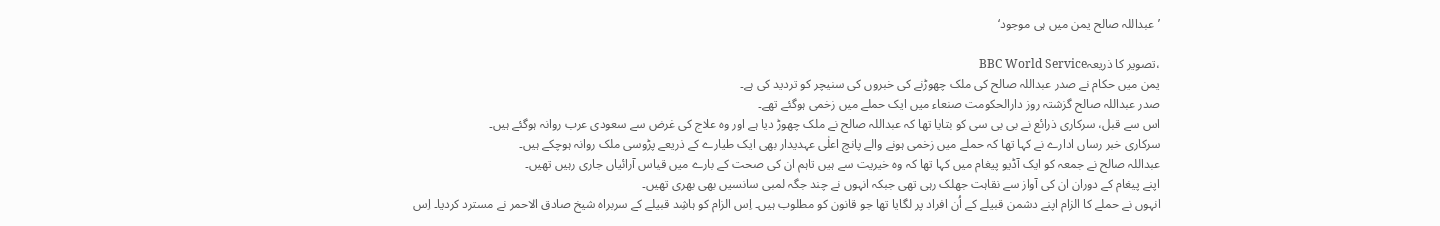’عبداللہ صالح یمن میں ہی موجود‘

،تصویر کا ذریعہBBC World Service
یمن میں حکام نے صدر عبداللہ صالح کی ملک چھوڑنے کی خبروں کی سنیچر کو تردید کی ہے۔
صدر عبداللہ صالح گزشتہ روز دارالحکومت صنعاء میں ایک حملے میں زخمی ہوگئے تھے۔
اس سے قبل، سرکاری ذرائع نے بی بی سی کو بتایا تھا کہ عبداللہ صالح نے ملک چھوڑ دیا ہے اور وہ علاج کی غرض سے سعودی عرب روانہ ہوگئے ہیں۔
سرکاری خبر رساں ادارے نے کہا تھا کہ حملے میں زخمی ہونے والے پانچ اعلٰی عہدیدار بھی ایک طیارے کے ذریعے پڑوسی ملک روانہ ہوچکے ہیں۔
عبداللہ صالح نے جمعہ کو ایک آڈیو پیغام میں کہا تھا کہ وہ خیریت سے ہیں تاہم ان کی صحت کے بارے میں قیاس آرائیاں جاری رہیں تھیں۔
اپنے پیغام کے دوران ان کی آواز سے نقاہت جھلک رہی تھی جبکہ انہوں نے چند جگہ لمبی سانسیں بھی بھری تھیں۔
انہوں نے حملے کا الزام اپنے دشمن قبیلے کے اُن افراد پر لگایا تھا جو قانون کو مطلوب ہیں۔ اِس الزام کو ہاشِد قبیلے کے سربراہ شیخ صادق الاحمر نے مسترد کردیا۔ اِس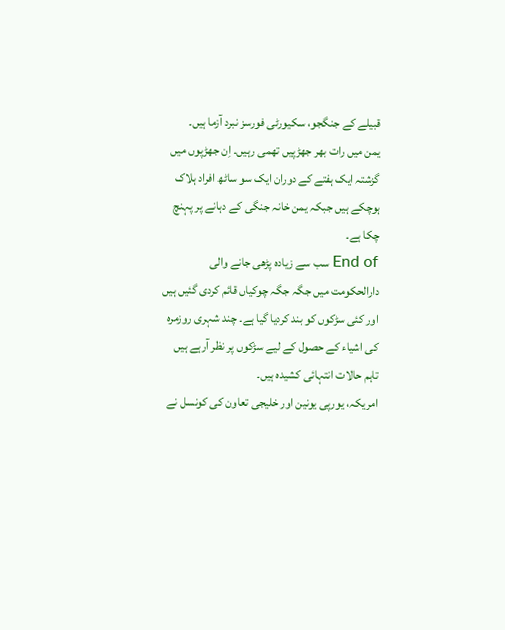قبیلے کے جنگجو، سکیورٹی فورسز نبرد آزما ہیں۔
یمن میں رات بھر جھڑپیں تھمی رہیں۔ اِن جھڑپوں میں گزشتہ ایک ہفتے کے دوران ایک سو ساٹھ افراد ہلاک ہوچکے ہیں جبکہ یمن خانہ جنگی کے دہانے پر پہنچ چکا ہے۔
End of سب سے زیادہ پڑھی جانے والی
دارالحکومت میں جگہ جگہ چوکیاں قائم کردی گئیں ہیں اور کئی سڑکوں کو بند کردیا گیا ہے۔ چند شہری روزمرہ کی اشیاء کے حصول کے لیے سڑکوں پر نظر آرہے ہیں تاہم حالات انتہائی کشیدہ ہیں۔
امریکہ، یورپی یونین اور خلیجی تعاون کی کونسل نے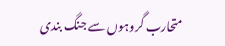متحارب گروہوں سے جنگ بندی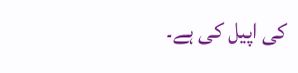کی اپیل کی ہے۔